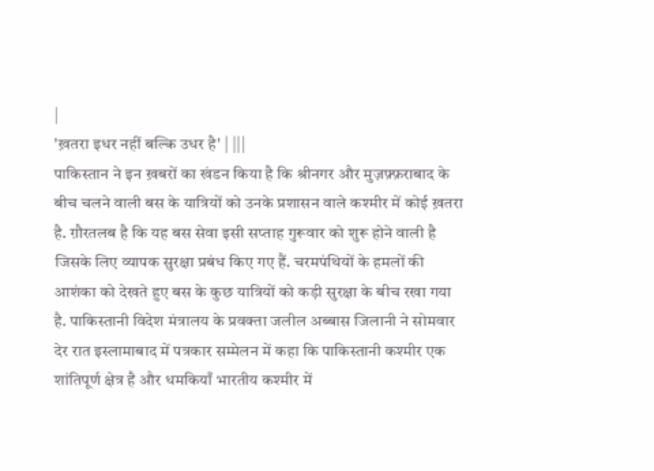|
'ख़तरा इधर नहीं बल्कि उधर है' | |||
पाकिस्तान ने इन ख़बरों का खंडन किया है कि श्रीनगर और मुज़फ़्फ़राबाद के बीच चलने वाली बस के यात्रियों को उनके प्रशासन वाले कश्मीर में कोई ख़तरा है. ग़ौरतलब है कि यह बस सेवा इसी सप्ताह गुरूवार को शुरू होने वाली है जिसके लिए व्यापक सुरक्षा प्रबंध किए गए हैं. चरमपंथियों के हमलों की आशंका को देखते हुए बस के कुछ यात्रियों को कड़ी सुरक्षा के बीच रखा गया है. पाकिस्तानी विदेश मंत्रालय के प्रवक्ता जलील अब्बास जिलानी ने सोमवार देर रात इस्लामाबाद में पत्रकार सम्मेलन में कहा कि पाकिस्तानी कश्मीर एक शांतिपूर्ण क्षेत्र है और धमकियाँ भारतीय कश्मीर में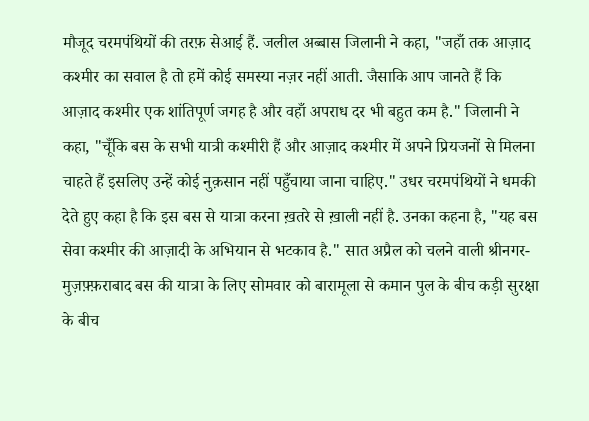मौजूद चरमपंथियों की तरफ़ सेआई हैं. जलील अब्बास जिलानी ने कहा, "जहाँ तक आज़ाद कश्मीर का सवाल है तो हमें कोई समस्या नज़र नहीं आती. जैसाकि आप जानते हैं कि आज़ाद कश्मीर एक शांतिपूर्ण जगह है और वहाँ अपराध दर भी बहुत कम है." जिलानी ने कहा, "चूँकि बस के सभी यात्री कश्मीरी हैं और आज़ाद कश्मीर में अपने प्रियजनों से मिलना चाहते हैं इसलिए उन्हें कोई नुक़सान नहीं पहुँचाया जाना चाहिए." उधर चरमपंथियों ने धमकी देते हुए कहा है कि इस बस से यात्रा करना ख़तरे से ख़ाली नहीं है. उनका कहना है, "यह बस सेवा कश्मीर की आज़ादी के अभियान से भटकाव है." सात अप्रैल को चलने वाली श्रीनगर-मुज़फ़्फ़राबाद बस की यात्रा के लिए सोमवार को बारामूला से कमान पुल के बीच कड़ी सुरक्षा के बीच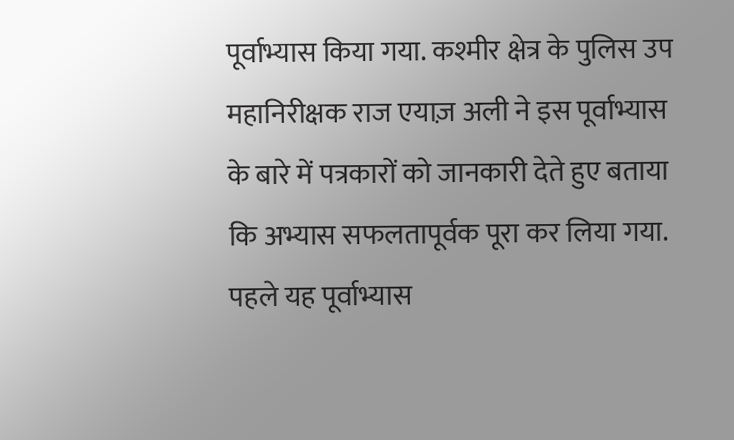पूर्वाभ्यास किया गया. कश्मीर क्षेत्र के पुलिस उप महानिरीक्षक राज एयाज़ अली ने इस पूर्वाभ्यास के बारे में पत्रकारों को जानकारी देते हुए बताया कि अभ्यास सफलतापूर्वक पूरा कर लिया गया. पहले यह पूर्वाभ्यास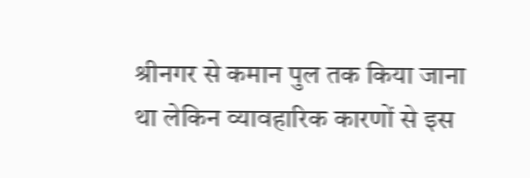श्रीनगर से कमान पुल तक किया जाना था लेकिन व्यावहारिक कारणों से इस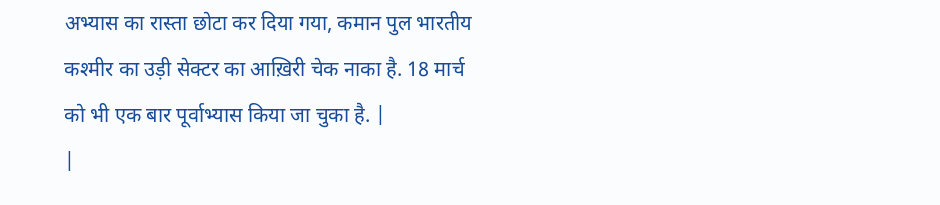अभ्यास का रास्ता छोटा कर दिया गया, कमान पुल भारतीय कश्मीर का उड़ी सेक्टर का आख़िरी चेक नाका है. 18 मार्च को भी एक बार पूर्वाभ्यास किया जा चुका है. |
|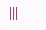|||